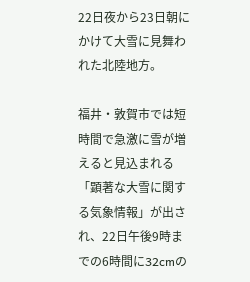22日夜から23日朝にかけて大雪に見舞われた北陸地方。

福井・敦賀市では短時間で急激に雪が増えると見込まれる「顕著な大雪に関する気象情報」が出され、22日午後9時までの6時間に32cmの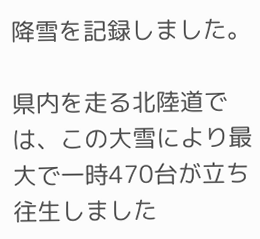降雪を記録しました。

県内を走る北陸道では、この大雪により最大で一時470台が立ち往生しました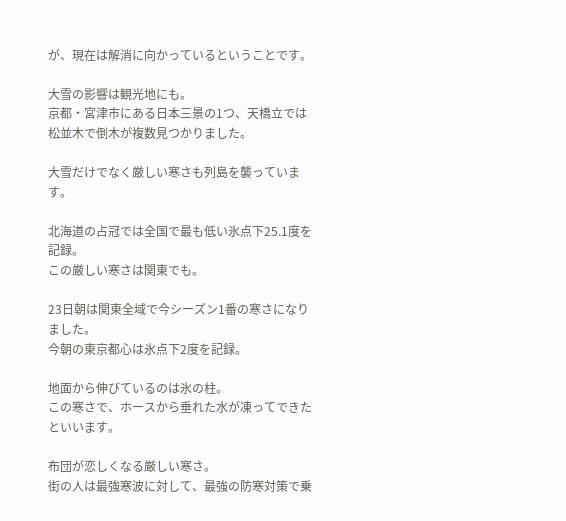が、現在は解消に向かっているということです。

大雪の影響は観光地にも。
京都・宮津市にある日本三景の1つ、天橋立では松並木で倒木が複数見つかりました。

大雪だけでなく厳しい寒さも列島を襲っています。

北海道の占冠では全国で最も低い氷点下25.1度を記録。
この厳しい寒さは関東でも。

23日朝は関東全域で今シーズン1番の寒さになりました。
今朝の東京都心は氷点下2度を記録。

地面から伸びているのは氷の柱。
この寒さで、ホースから垂れた水が凍ってできたといいます。

布団が恋しくなる厳しい寒さ。
街の人は最強寒波に対して、最強の防寒対策で乗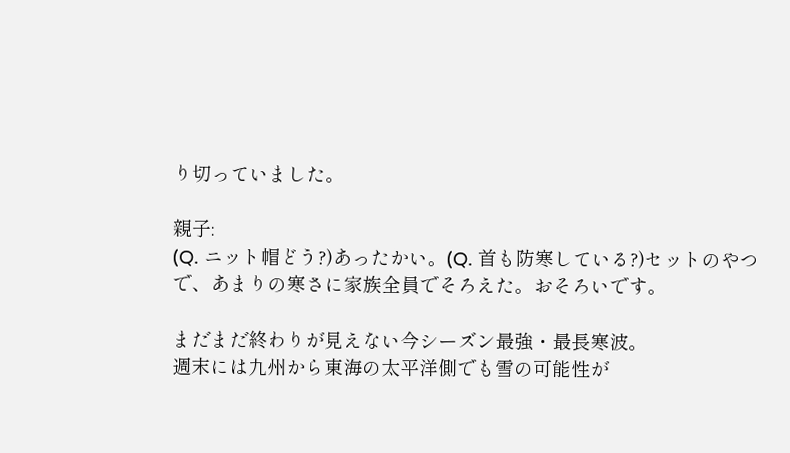り切っていました。

親子:
(Q. ニット帽どう?)あったかい。(Q. 首も防寒している?)セットのやつで、あまりの寒さに家族全員でそろえた。おそろいです。

まだまだ終わりが見えない今シーズン最強・最長寒波。
週末には九州から東海の太平洋側でも雪の可能性が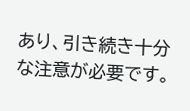あり、引き続き十分な注意が必要です。